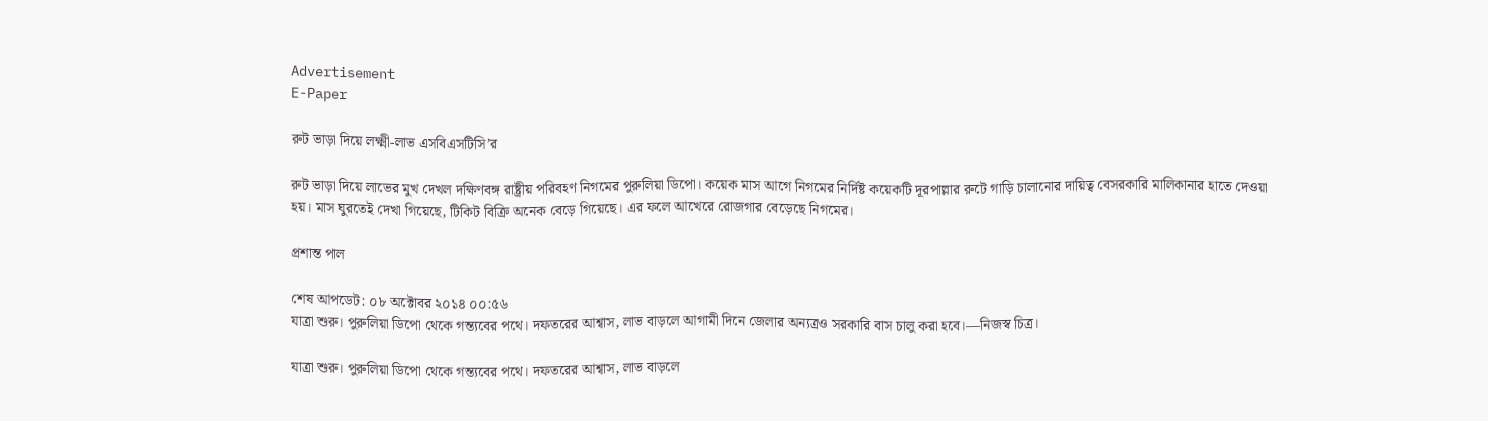Advertisement
E-Paper

রুট ভাড়া দিয়ে লক্ষ্মী-লাভ এসবিএসটিসি’র

রুট ভাড়া দিয়ে লাভের মুখ দেখল দক্ষিণবঙ্গ রাষ্ট্রীয় পরিবহণ নিগমের পুরুলিয়া ডিপো। কয়েক মাস আগে নিগমের নির্দিষ্ট কয়েকটি দূরপাল্লার রুটে গাড়ি চালানোর দায়িত্ব বেসরকারি মালিকানার হাতে দেওয়া হয়। মাস ঘুরতেই দেখা গিয়েছে, টিকিট বিক্রি অনেক বেড়ে গিয়েছে। এর ফলে আখেরে রোজগার বেড়েছে নিগমের।

প্রশান্ত পাল

শেষ আপডেট: ০৮ অক্টোবর ২০১৪ ০০:৫৬
যাত্রা শুরু। পুরুলিয়া ডিপো থেকে গন্ত্যবের পথে। দফতরের আশ্বাস, লাভ বাড়লে আগামী দিনে জেলার অন্যত্রও সরকারি বাস চালু করা হবে।—নিজস্ব চিত্র।

যাত্রা শুরু। পুরুলিয়া ডিপো থেকে গন্ত্যবের পথে। দফতরের আশ্বাস, লাভ বাড়লে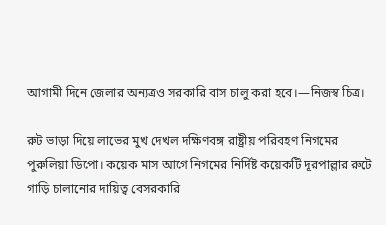আগামী দিনে জেলার অন্যত্রও সরকারি বাস চালু করা হবে।—নিজস্ব চিত্র।

রুট ভাড়া দিয়ে লাভের মুখ দেখল দক্ষিণবঙ্গ রাষ্ট্রীয় পরিবহণ নিগমের পুরুলিয়া ডিপো। কয়েক মাস আগে নিগমের নির্দিষ্ট কয়েকটি দূরপাল্লার রুটে গাড়ি চালানোর দায়িত্ব বেসরকারি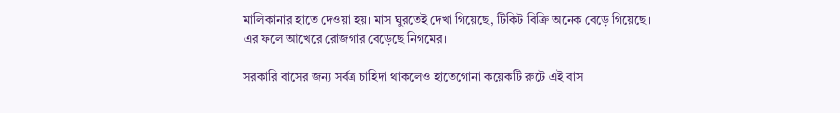মালিকানার হাতে দেওয়া হয়। মাস ঘুরতেই দেখা গিয়েছে, টিকিট বিক্রি অনেক বেড়ে গিয়েছে। এর ফলে আখেরে রোজগার বেড়েছে নিগমের।

সরকারি বাসের জন্য সর্বত্র চাহিদা থাকলেও হাতেগোনা কয়েকটি রুটে এই বাস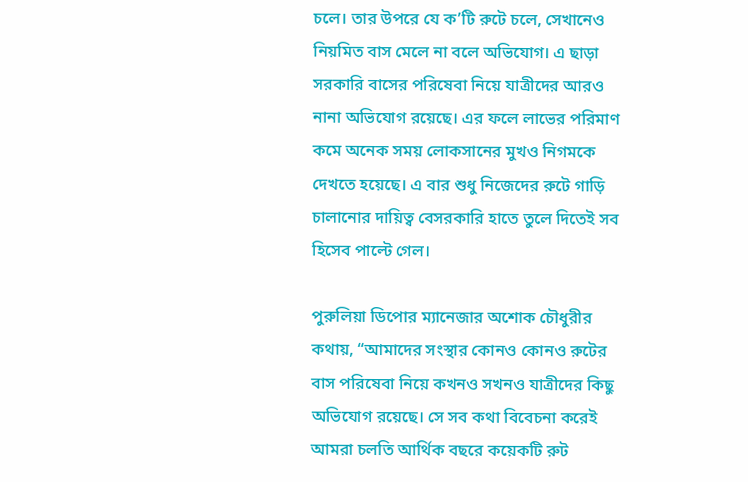চলে। তার উপরে যে ক’টি রুটে চলে, সেখানেও নিয়মিত বাস মেলে না বলে অভিযোগ। এ ছাড়া সরকারি বাসের পরিষেবা নিয়ে যাত্রীদের আরও নানা অভিযোগ রয়েছে। এর ফলে লাভের পরিমাণ কমে অনেক সময় লোকসানের মুখও নিগমকে দেখতে হয়েছে। এ বার শুধু নিজেদের রুটে গাড়ি চালানোর দায়িত্ব বেসরকারি হাতে তুলে দিতেই সব হিসেব পাল্টে গেল।

পুরুলিয়া ডিপোর ম্যানেজার অশোক চৌধুরীর কথায়, “আমাদের সংস্থার কোনও কোনও রুটের বাস পরিষেবা নিয়ে কখনও সখনও যাত্রীদের কিছু অভিযোগ রয়েছে। সে সব কথা বিবেচনা করেই আমরা চলতি আর্থিক বছরে কয়েকটি রুট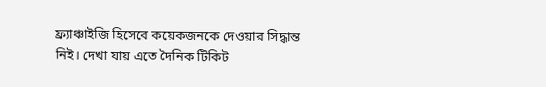ফ্র্যাঞ্চাইজি হিসেবে কয়েকজনকে দেওয়ার সিদ্ধান্ত নিই। দেখা যায় এতে দৈনিক টিকিট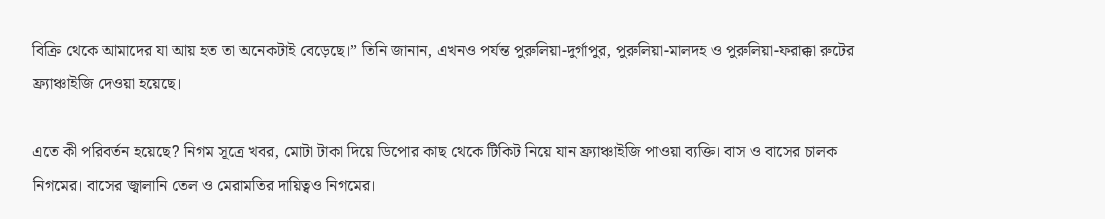বিক্রি থেকে আমাদের যা আয় হত তা অনেকটাই বেড়েছে।” তিনি জানান, এখনও পর্যন্ত পুরুলিয়া-দুর্গাপুর, পুরুলিয়া-মালদহ ও পুরুলিয়া-ফরাক্কা রুটের ফ্র্যাঞ্চাইজি দেওয়া হয়েছে।

এতে কী পরিবর্তন হয়েছে? নিগম সূত্রে খবর, মোটা টাকা দিয়ে ডিপোর কাছ থেকে টিকিট নিয়ে যান ফ্র্যাঞ্চাইজি পাওয়া ব্যক্তি। বাস ও বাসের চালক নিগমের। বাসের জ্বালানি তেল ও মেরামতির দায়িত্বও নিগমের।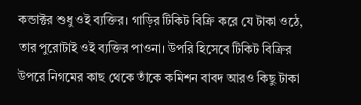কন্ডাক্টর শুধু ওই ব্যক্তির। গাড়ির টিকিট বিক্রি করে যে টাকা ওঠে, তার পুরোটাই ওই ব্যক্তির পাওনা। উপরি হিসেবে টিকিট বিক্রির উপরে নিগমের কাছ থেকে তাঁকে কমিশন বাবদ আরও কিছু টাকা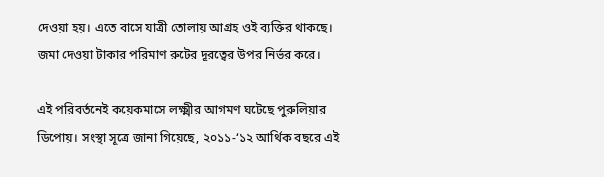দেওয়া হয়। এতে বাসে যাত্রী তোলায় আগ্রহ ওই ব্যক্তির থাকছে। জমা দেওয়া টাকার পরিমাণ রুটের দূরত্বের উপর নির্ভর করে।

এই পরিবর্তনেই কয়েকমাসে লক্ষ্মীর আগমণ ঘটেছে পুরুলিয়ার ডিপোয়। সংস্থা সূত্রে জানা গিয়েছে, ২০১১-‘১২ আর্থিক বছরে এই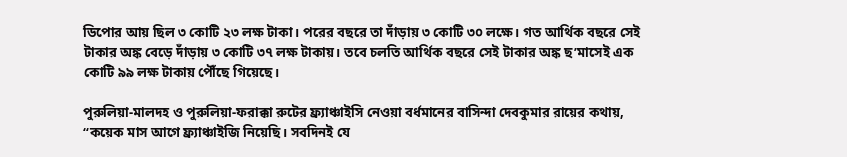ডিপোর আয় ছিল ৩ কোটি ২৩ লক্ষ টাকা। পরের বছরে তা দাঁড়ায় ৩ কোটি ৩০ লক্ষে। গত আর্থিক বছরে সেই টাকার অঙ্ক বেড়ে দাঁড়ায় ৩ কোটি ৩৭ লক্ষ টাকায়। তবে চলতি আর্থিক বছরে সেই টাকার অঙ্ক ছ’মাসেই এক কোটি ৯৯ লক্ষ টাকায় পৌঁছে গিয়েছে।

পুরুলিয়া-মালদহ ও পুরুলিয়া-ফরাক্কা রুটের ফ্র্যাঞ্চাইসি নেওয়া বর্ধমানের বাসিন্দা দেবকুমার রায়ের কথায়, “কয়েক মাস আগে ফ্র্যাঞ্চাইজি নিয়েছি। সবদিনই যে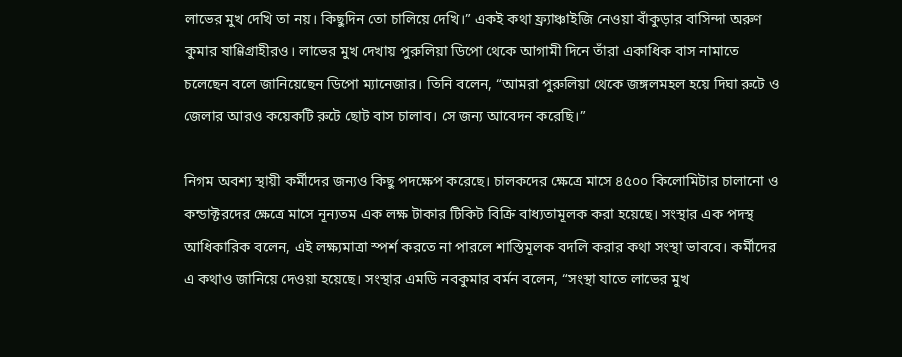লাভের মুখ দেখি তা নয়। কিছুদিন তো চালিয়ে দেখি।” একই কথা ফ্র্যাঞ্চাইজি নেওয়া বাঁকুড়ার বাসিন্দা অরুণ কুমার ষাণ্ণিগ্রাহীরও। লাভের মুখ দেখায় পুরুলিয়া ডিপো থেকে আগামী দিনে তাঁরা একাধিক বাস নামাতে চলেছেন বলে জানিয়েছেন ডিপো ম্যানেজার। তিনি বলেন, “আমরা পুরুলিয়া থেকে জঙ্গলমহল হয়ে দিঘা রুটে ও জেলার আরও কয়েকটি রুটে ছোট বাস চালাব। সে জন্য আবেদন করেছি।”

নিগম অবশ্য স্থায়ী কর্মীদের জন্যও কিছু পদক্ষেপ করেছে। চালকদের ক্ষেত্রে মাসে ৪৫০০ কিলোমিটার চালানো ও কন্ডাক্টরদের ক্ষেত্রে মাসে নূন্যতম এক লক্ষ টাকার টিকিট বিক্রি বাধ্যতামূলক করা হয়েছে। সংস্থার এক পদস্থ আধিকারিক বলেন, এই লক্ষ্যমাত্রা স্পর্শ করতে না পারলে শাস্তিমূলক বদলি করার কথা সংস্থা ভাববে। কর্মীদের এ কথাও জানিয়ে দেওয়া হয়েছে। সংস্থার এমডি নবকুমার বর্মন বলেন, “সংস্থা যাতে লাভের মুখ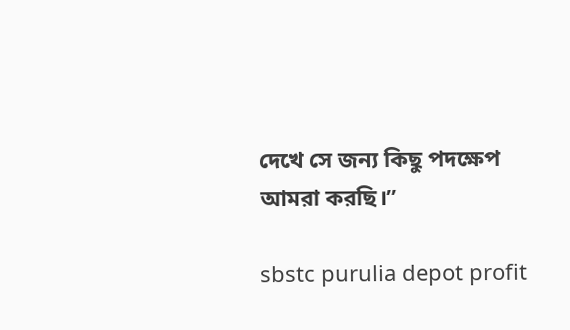দেখে সে জন্য কিছু পদক্ষেপ আমরা করছি।”

sbstc purulia depot profit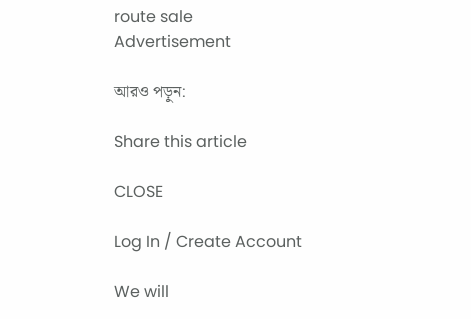route sale
Advertisement

আরও পড়ুন:

Share this article

CLOSE

Log In / Create Account

We will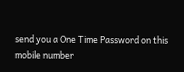send you a One Time Password on this mobile number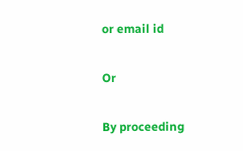or email id

Or

By proceeding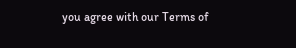you agree with our Terms of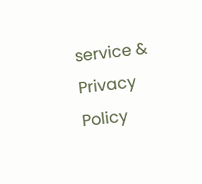service & Privacy Policy